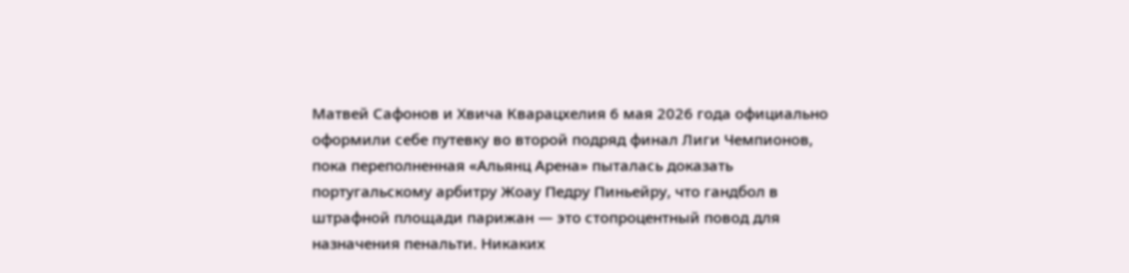Матвей Сафонов и Хвича Кварацхелия 6 мая 2026 года официально оформили себе путевку во второй подряд финал Лиги Чемпионов, пока переполненная «Альянц Арена» пыталась доказать португальскому арбитру Жоау Педру Пиньейру, что гандбол в штрафной площади парижан — это стопроцентный повод для назначения пенальти. Никаких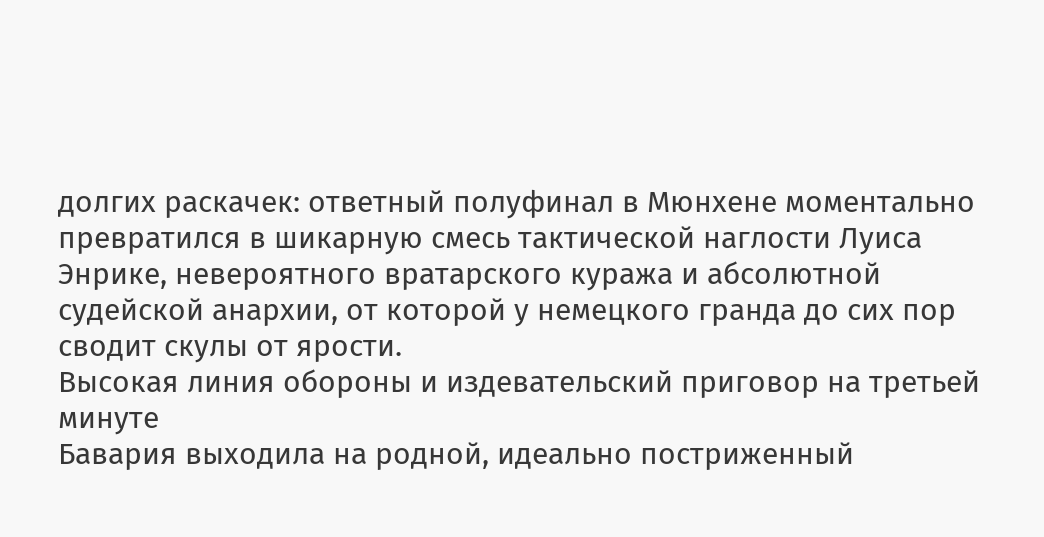долгих раскачек: ответный полуфинал в Мюнхене моментально превратился в шикарную смесь тактической наглости Луиса Энрике, невероятного вратарского куража и абсолютной судейской анархии, от которой у немецкого гранда до сих пор сводит скулы от ярости.
Высокая линия обороны и издевательский приговор на третьей минуте
Бавария выходила на родной, идеально постриженный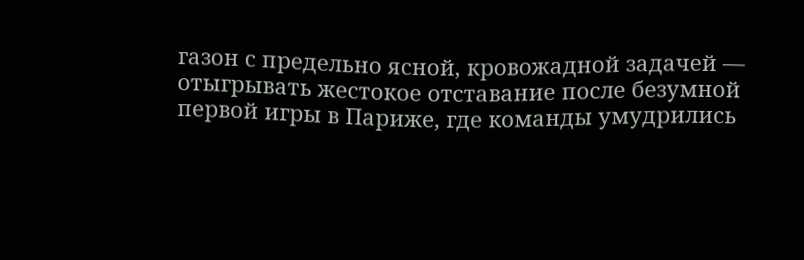газон с предельно ясной, кровожадной задачей — отыгрывать жестокое отставание после безумной первой игры в Париже, где команды умудрились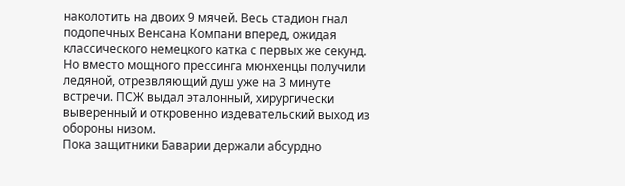наколотить на двоих 9 мячей. Весь стадион гнал подопечных Венсана Компани вперед, ожидая классического немецкого катка с первых же секунд. Но вместо мощного прессинга мюнхенцы получили ледяной, отрезвляющий душ уже на 3 минуте встречи. ПСЖ выдал эталонный, хирургически выверенный и откровенно издевательский выход из обороны низом.
Пока защитники Баварии держали абсурдно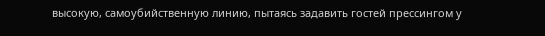высокую, самоубийственную линию, пытаясь задавить гостей прессингом у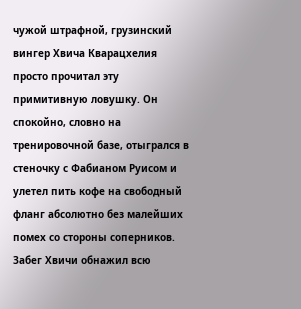чужой штрафной, грузинский вингер Хвича Кварацхелия просто прочитал эту примитивную ловушку. Он спокойно, словно на тренировочной базе, отыгрался в стеночку с Фабианом Руисом и улетел пить кофе на свободный фланг абсолютно без малейших помех со стороны соперников. Забег Хвичи обнажил всю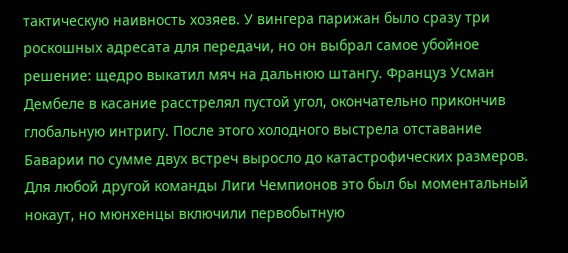тактическую наивность хозяев. У вингера парижан было сразу три роскошных адресата для передачи, но он выбрал самое убойное решение: щедро выкатил мяч на дальнюю штангу. Француз Усман Дембеле в касание расстрелял пустой угол, окончательно прикончив глобальную интригу. После этого холодного выстрела отставание Баварии по сумме двух встреч выросло до катастрофических размеров. Для любой другой команды Лиги Чемпионов это был бы моментальный нокаут, но мюнхенцы включили первобытную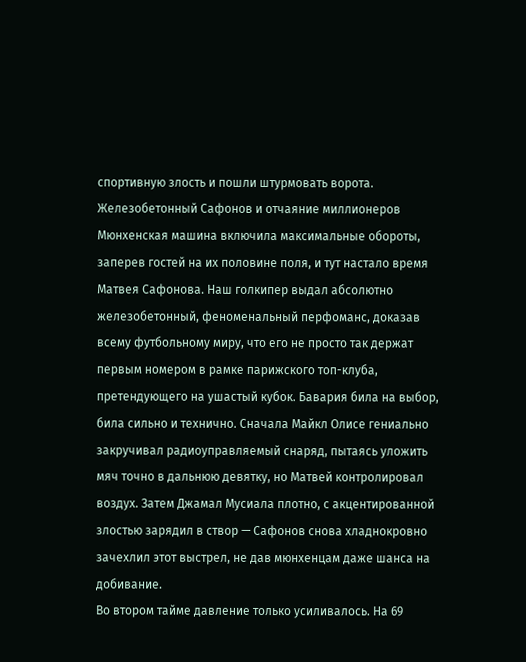спортивную злость и пошли штурмовать ворота.
Железобетонный Сафонов и отчаяние миллионеров
Мюнхенская машина включила максимальные обороты, заперев гостей на их половине поля, и тут настало время Матвея Сафонова. Наш голкипер выдал абсолютно железобетонный, феноменальный перфоманс, доказав всему футбольному миру, что его не просто так держат первым номером в рамке парижского топ-клуба, претендующего на ушастый кубок. Бавария била на выбор, била сильно и технично. Сначала Майкл Олисе гениально закручивал радиоуправляемый снаряд, пытаясь уложить мяч точно в дальнюю девятку, но Матвей контролировал воздух. Затем Джамал Мусиала плотно, с акцентированной злостью зарядил в створ — Сафонов снова хладнокровно зачехлил этот выстрел, не дав мюнхенцам даже шанса на добивание.
Во втором тайме давление только усиливалось. На 69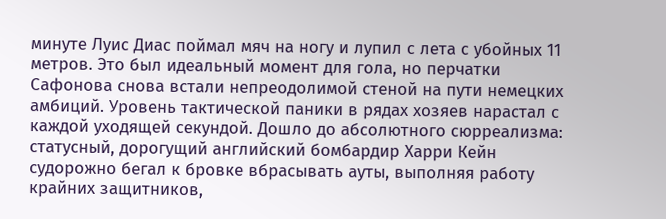минуте Луис Диас поймал мяч на ногу и лупил с лета с убойных 11 метров. Это был идеальный момент для гола, но перчатки Сафонова снова встали непреодолимой стеной на пути немецких амбиций. Уровень тактической паники в рядах хозяев нарастал с каждой уходящей секундой. Дошло до абсолютного сюрреализма: статусный, дорогущий английский бомбардир Харри Кейн судорожно бегал к бровке вбрасывать ауты, выполняя работу крайних защитников,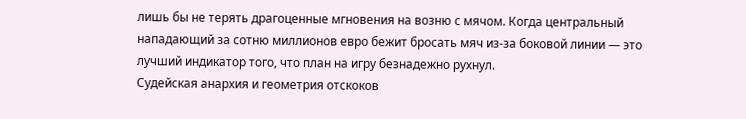лишь бы не терять драгоценные мгновения на возню с мячом. Когда центральный нападающий за сотню миллионов евро бежит бросать мяч из-за боковой линии — это лучший индикатор того, что план на игру безнадежно рухнул.
Судейская анархия и геометрия отскоков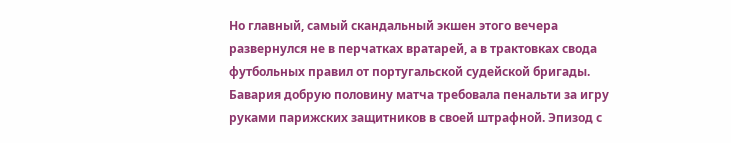Но главный, самый скандальный экшен этого вечера развернулся не в перчатках вратарей, а в трактовках свода футбольных правил от португальской судейской бригады. Бавария добрую половину матча требовала пенальти за игру руками парижских защитников в своей штрафной. Эпизод с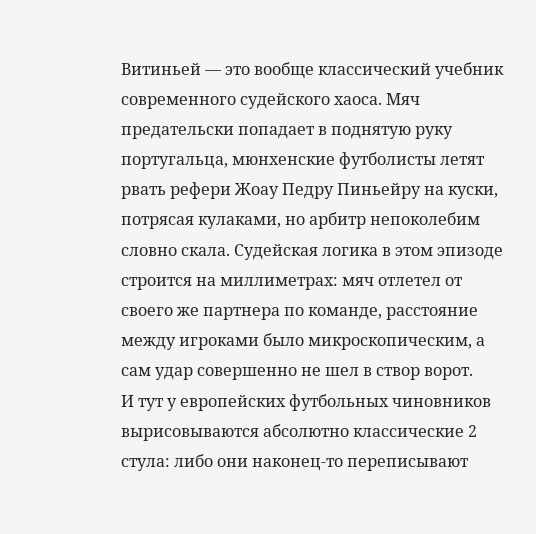Витиньей — это вообще классический учебник современного судейского хаоса. Мяч предательски попадает в поднятую руку португальца, мюнхенские футболисты летят рвать рефери Жоау Педру Пиньейру на куски, потрясая кулаками, но арбитр непоколебим словно скала. Судейская логика в этом эпизоде строится на миллиметрах: мяч отлетел от своего же партнера по команде, расстояние между игроками было микроскопическим, а сам удар совершенно не шел в створ ворот.
И тут у европейских футбольных чиновников вырисовываются абсолютно классические 2 стула: либо они наконец-то переписывают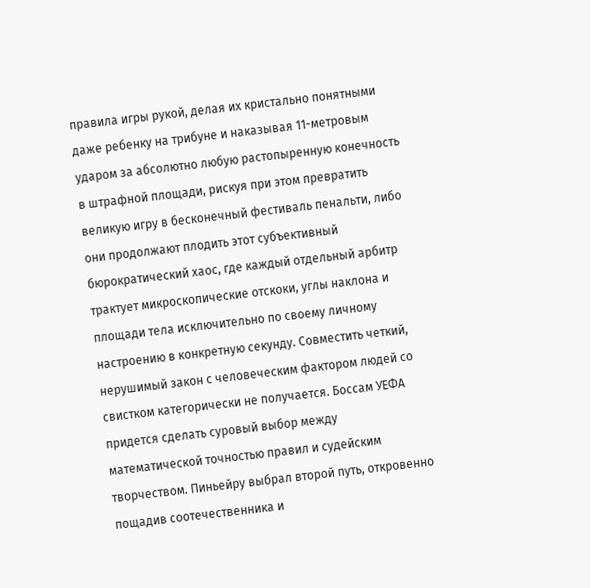правила игры рукой, делая их кристально понятными даже ребенку на трибуне и наказывая 11-метровым ударом за абсолютно любую растопыренную конечность в штрафной площади, рискуя при этом превратить великую игру в бесконечный фестиваль пенальти, либо они продолжают плодить этот субъективный бюрократический хаос, где каждый отдельный арбитр трактует микроскопические отскоки, углы наклона и площади тела исключительно по своему личному настроению в конкретную секунду. Совместить четкий, нерушимый закон с человеческим фактором людей со свистком категорически не получается. Боссам УЕФА придется сделать суровый выбор между математической точностью правил и судейским творчеством. Пиньейру выбрал второй путь, откровенно пощадив соотечественника и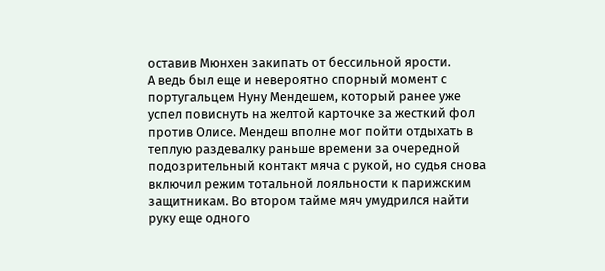оставив Мюнхен закипать от бессильной ярости.
А ведь был еще и невероятно спорный момент с португальцем Нуну Мендешем, который ранее уже успел повиснуть на желтой карточке за жесткий фол против Олисе. Мендеш вполне мог пойти отдыхать в теплую раздевалку раньше времени за очередной подозрительный контакт мяча с рукой, но судья снова включил режим тотальной лояльности к парижским защитникам. Во втором тайме мяч умудрился найти руку еще одного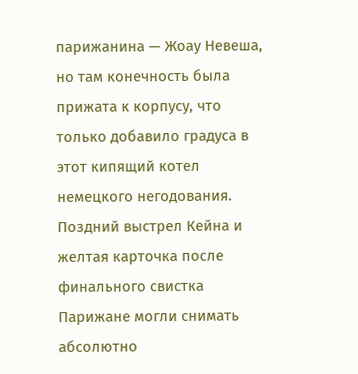парижанина — Жоау Невеша, но там конечность была прижата к корпусу, что только добавило градуса в этот кипящий котел немецкого негодования.
Поздний выстрел Кейна и желтая карточка после финального свистка
Парижане могли снимать абсолютно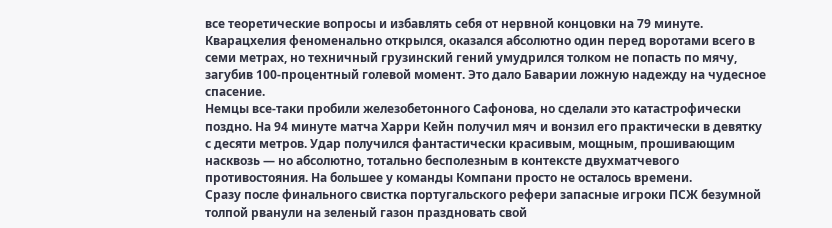все теоретические вопросы и избавлять себя от нервной концовки на 79 минуте. Кварацхелия феноменально открылся, оказался абсолютно один перед воротами всего в семи метрах, но техничный грузинский гений умудрился толком не попасть по мячу, загубив 100-процентный голевой момент. Это дало Баварии ложную надежду на чудесное спасение.
Немцы все-таки пробили железобетонного Сафонова, но сделали это катастрофически поздно. На 94 минуте матча Харри Кейн получил мяч и вонзил его практически в девятку с десяти метров. Удар получился фантастически красивым, мощным, прошивающим насквозь — но абсолютно, тотально бесполезным в контексте двухматчевого противостояния. На большее у команды Компани просто не осталось времени.
Сразу после финального свистка португальского рефери запасные игроки ПСЖ безумной толпой рванули на зеленый газон праздновать свой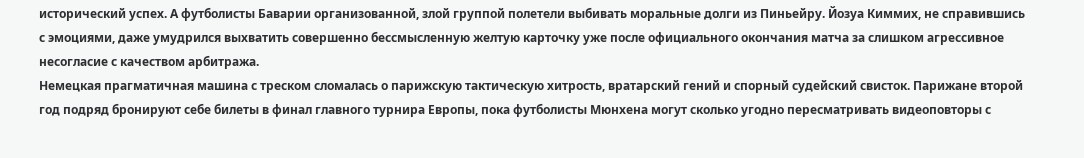исторический успех. А футболисты Баварии организованной, злой группой полетели выбивать моральные долги из Пиньейру. Йозуа Киммих, не справившись с эмоциями, даже умудрился выхватить совершенно бессмысленную желтую карточку уже после официального окончания матча за слишком агрессивное несогласие с качеством арбитража.
Немецкая прагматичная машина с треском сломалась о парижскую тактическую хитрость, вратарский гений и спорный судейский свисток. Парижане второй год подряд бронируют себе билеты в финал главного турнира Европы, пока футболисты Мюнхена могут сколько угодно пересматривать видеоповторы с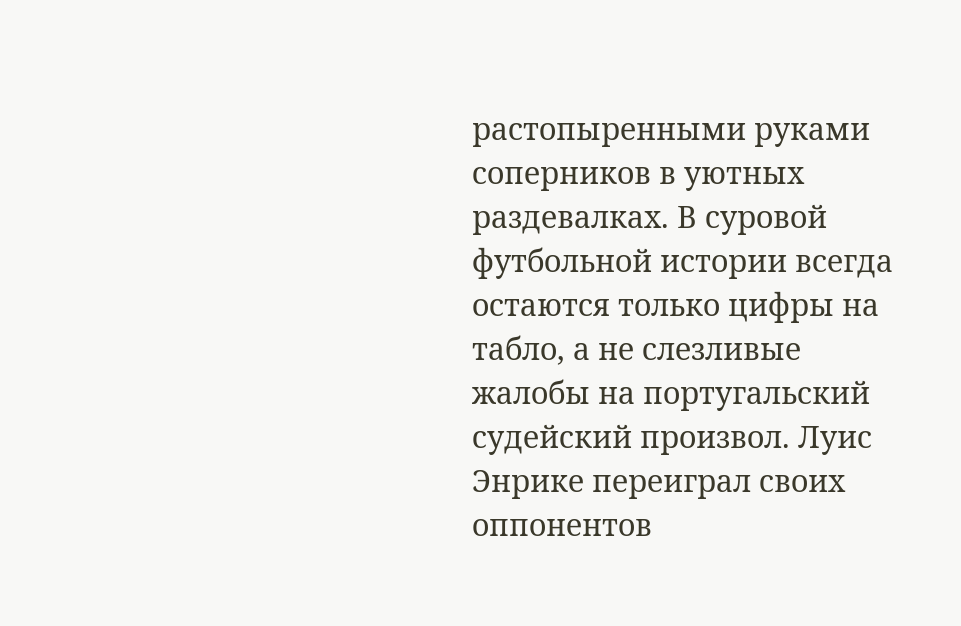растопыренными руками соперников в уютных раздевалках. В суровой футбольной истории всегда остаются только цифры на табло, а не слезливые жалобы на португальский судейский произвол. Луис Энрике переиграл своих оппонентов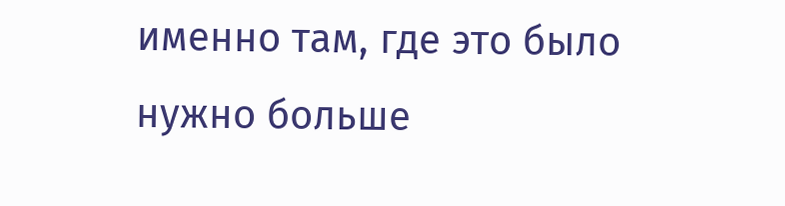именно там, где это было нужно больше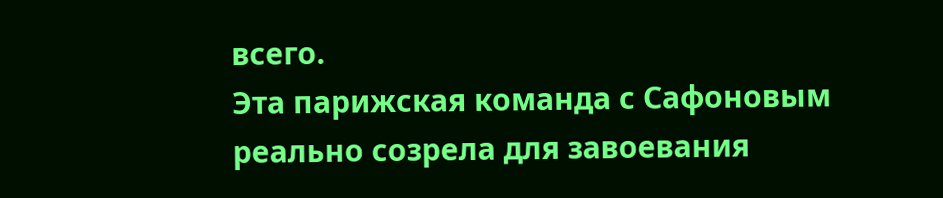всего.
Эта парижская команда с Сафоновым реально созрела для завоевания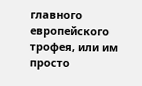главного европейского трофея, или им просто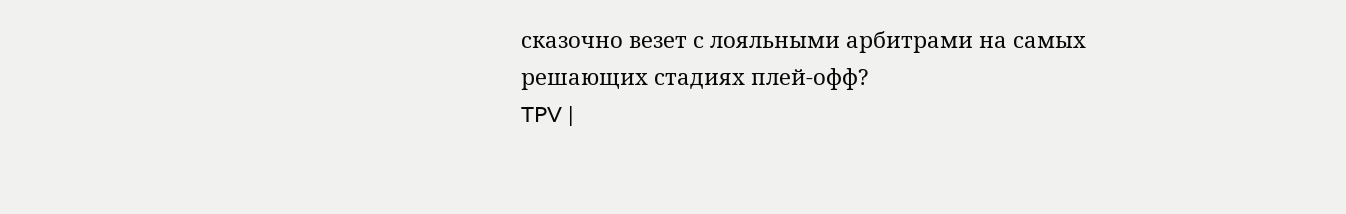сказочно везет с лояльными арбитрами на самых решающих стадиях плей-офф?
TPV |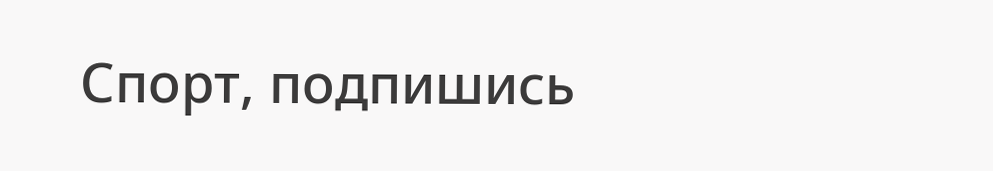Спорт, подпишись